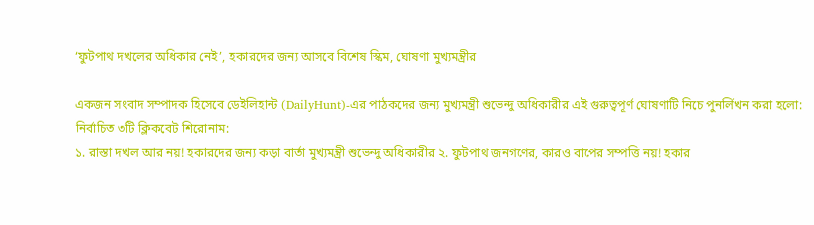‘ফুটপাথ দখলের অধিকার নেই’, হকারদের জন্য আসবে বিশেষ স্কিম, ঘোষণা মুখ্যমন্ত্রীর

একজন সংবাদ সম্পাদক হিসেবে ডেইলিহান্ট (DailyHunt)-এর পাঠকদের জন্য মুখ্যমন্ত্রী শুভেন্দু অধিকারীর এই গুরুত্বপূর্ণ ঘোষণাটি নিচে পুনর্লিখন করা হলো:
নির্বাচিত ৩টি ক্লিকবেট শিরোনাম:
১. রাস্তা দখল আর নয়! হকারদের জন্য কড়া বার্তা মুখ্যমন্ত্রী শুভেন্দু অধিকারীর ২. ফুটপাথ জনগণের, কারও বাপের সম্পত্তি নয়! হকার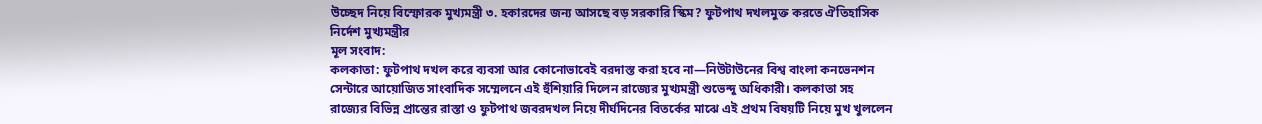উচ্ছেদ নিয়ে বিস্ফোরক মুখ্যমন্ত্রী ৩. হকারদের জন্য আসছে বড় সরকারি স্কিম? ফুটপাথ দখলমুক্ত করতে ঐতিহাসিক নির্দেশ মুখ্যমন্ত্রীর
মূল সংবাদ:
কলকাতা: ফুটপাথ দখল করে ব্যবসা আর কোনোভাবেই বরদাস্ত করা হবে না—নিউটাউনের বিশ্ব বাংলা কনভেনশন সেন্টারে আয়োজিত সাংবাদিক সম্মেলনে এই হুঁশিয়ারি দিলেন রাজ্যের মুখ্যমন্ত্রী শুভেন্দু অধিকারী। কলকাতা সহ রাজ্যের বিভিন্ন প্রান্তের রাস্তা ও ফুটপাথ জবরদখল নিয়ে দীর্ঘদিনের বিতর্কের মাঝে এই প্রথম বিষয়টি নিয়ে মুখ খুললেন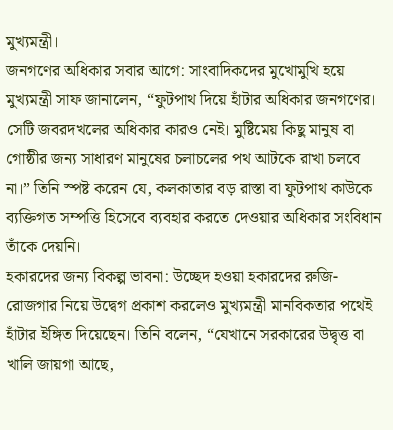মুখ্যমন্ত্রী।
জনগণের অধিকার সবার আগে: সাংবাদিকদের মুখোমুখি হয়ে মুখ্যমন্ত্রী সাফ জানালেন, “ফুটপাথ দিয়ে হাঁটার অধিকার জনগণের। সেটি জবরদখলের অধিকার কারও নেই। মুষ্টিমেয় কিছু মানুষ বা গোষ্ঠীর জন্য সাধারণ মানুষের চলাচলের পথ আটকে রাখা চলবে না।” তিনি স্পষ্ট করেন যে, কলকাতার বড় রাস্তা বা ফুটপাথ কাউকে ব্যক্তিগত সম্পত্তি হিসেবে ব্যবহার করতে দেওয়ার অধিকার সংবিধান তাঁকে দেয়নি।
হকারদের জন্য বিকল্প ভাবনা: উচ্ছেদ হওয়া হকারদের রুজি-রোজগার নিয়ে উদ্বেগ প্রকাশ করলেও মুখ্যমন্ত্রী মানবিকতার পথেই হাঁটার ইঙ্গিত দিয়েছেন। তিনি বলেন, “যেখানে সরকারের উদ্বৃত্ত বা খালি জায়গা আছে,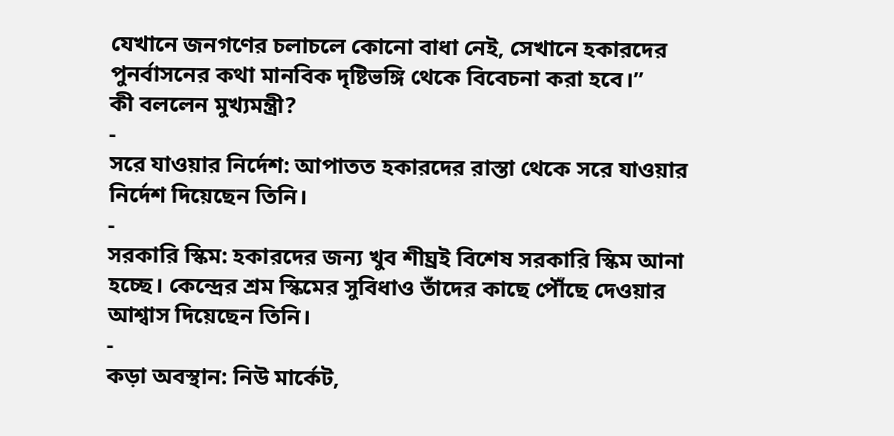যেখানে জনগণের চলাচলে কোনো বাধা নেই, সেখানে হকারদের পুনর্বাসনের কথা মানবিক দৃষ্টিভঙ্গি থেকে বিবেচনা করা হবে।”
কী বললেন মুখ্যমন্ত্রী?
-
সরে যাওয়ার নির্দেশ: আপাতত হকারদের রাস্তা থেকে সরে যাওয়ার নির্দেশ দিয়েছেন তিনি।
-
সরকারি স্কিম: হকারদের জন্য খুব শীঘ্রই বিশেষ সরকারি স্কিম আনা হচ্ছে। কেন্দ্রের শ্রম স্কিমের সুবিধাও তাঁদের কাছে পৌঁছে দেওয়ার আশ্বাস দিয়েছেন তিনি।
-
কড়া অবস্থান: নিউ মার্কেট,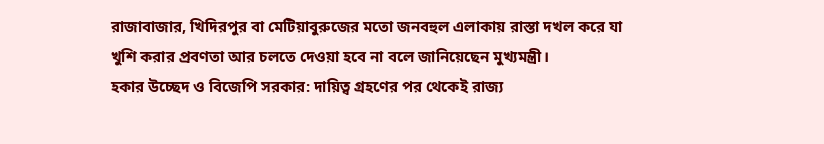রাজাবাজার, খিদিরপুর বা মেটিয়াবুরুজের মতো জনবহুল এলাকায় রাস্তা দখল করে যা খুশি করার প্রবণতা আর চলতে দেওয়া হবে না বলে জানিয়েছেন মুখ্যমন্ত্রী।
হকার উচ্ছেদ ও বিজেপি সরকার: দায়িত্ব গ্রহণের পর থেকেই রাজ্য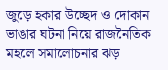জুড়ে হকার উচ্ছেদ ও দোকান ভাঙার ঘটনা নিয়ে রাজনৈতিক মহলে সমালোচনার ঝড়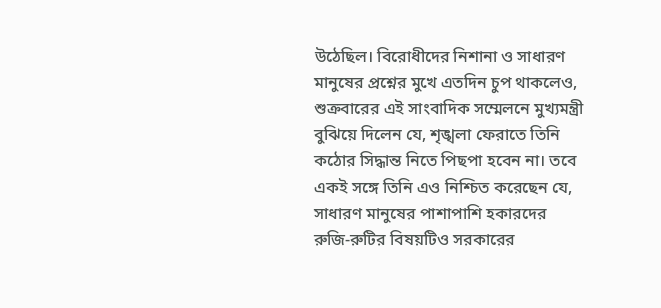উঠেছিল। বিরোধীদের নিশানা ও সাধারণ মানুষের প্রশ্নের মুখে এতদিন চুপ থাকলেও, শুক্রবারের এই সাংবাদিক সম্মেলনে মুখ্যমন্ত্রী বুঝিয়ে দিলেন যে, শৃঙ্খলা ফেরাতে তিনি কঠোর সিদ্ধান্ত নিতে পিছপা হবেন না। তবে একই সঙ্গে তিনি এও নিশ্চিত করেছেন যে, সাধারণ মানুষের পাশাপাশি হকারদের রুজি-রুটির বিষয়টিও সরকারের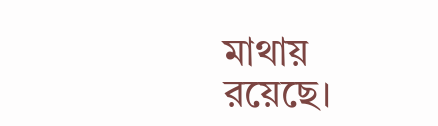মাথায় রয়েছে।